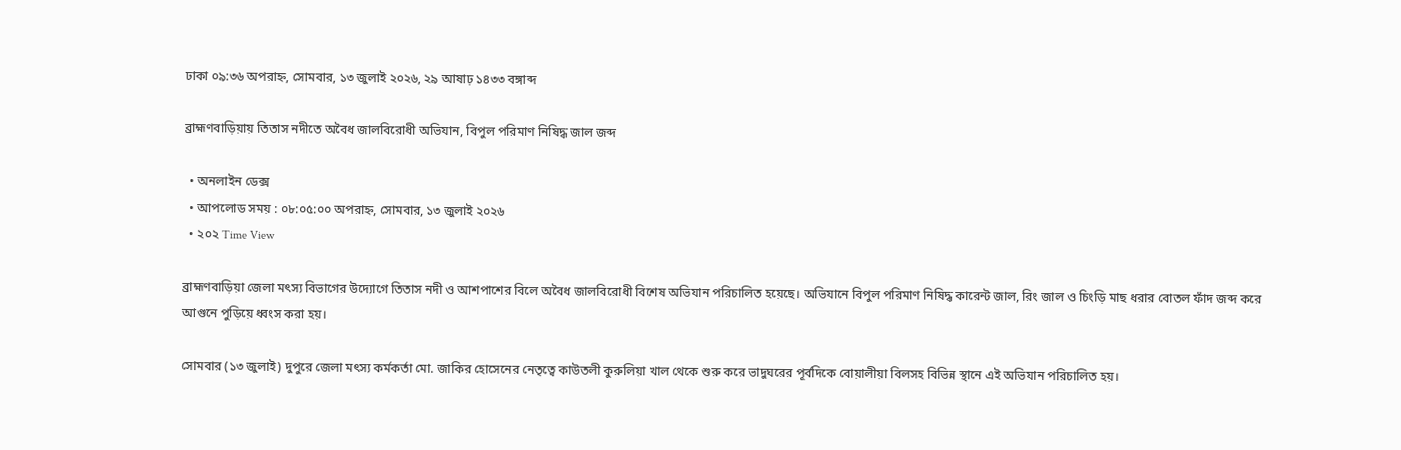ঢাকা ০৯:৩৬ অপরাহ্ন, সোমবার, ১৩ জুলাই ২০২৬, ২৯ আষাঢ় ১৪৩৩ বঙ্গাব্দ

ব্রাহ্মণবাড়িয়ায় তিতাস নদীতে অবৈধ জালবিরোধী অভিযান, বিপুল পরিমাণ নিষিদ্ধ জাল জব্দ

  • অনলাইন ডেক্স
  • আপলোড সময় : ০৮:০৫:০০ অপরাহ্ন, সোমবার, ১৩ জুলাই ২০২৬
  • ২০২ Time View

ব্রাহ্মণবাড়িয়া জেলা মৎস্য বিভাগের উদ্যোগে তিতাস নদী ও আশপাশের বিলে অবৈধ জালবিরোধী বিশেষ অভিযান পরিচালিত হয়েছে। অভিযানে বিপুল পরিমাণ নিষিদ্ধ কারেন্ট জাল, রিং জাল ও চিংড়ি মাছ ধরার বোতল ফাঁদ জব্দ করে আগুনে পুড়িয়ে ধ্বংস করা হয়।

সোমবার (১৩ জুলাই) দুপুরে জেলা মৎস্য কর্মকর্তা মো. জাকির হোসেনের নেতৃত্বে কাউতলী কুরুলিয়া খাল থেকে শুরু করে ভাদুঘরের পূর্বদিকে বোয়ালীয়া বিলসহ বিভিন্ন স্থানে এই অভিযান পরিচালিত হয়।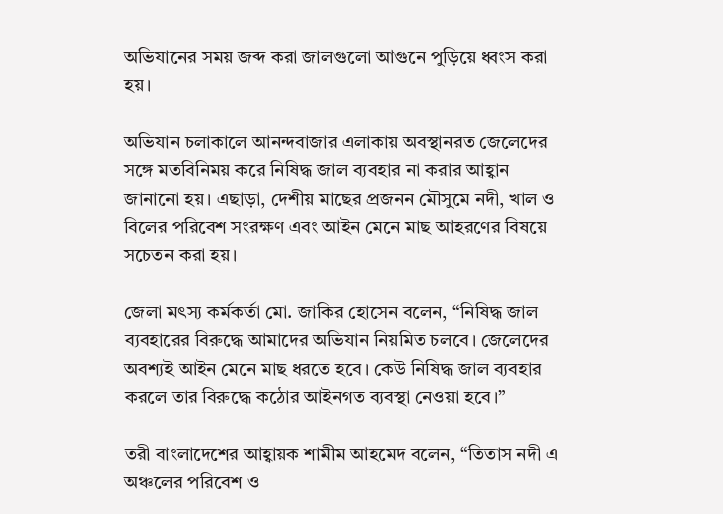অভিযানের সময় জব্দ করা জালগুলো আগুনে পুড়িয়ে ধ্বংস করা হয়।

অভিযান চলাকালে আনন্দবাজার এলাকায় অবস্থানরত জেলেদের সঙ্গে মতবিনিময় করে নিষিদ্ধ জাল ব্যবহার না করার আহ্বান জানানো হয়। এছাড়া, দেশীয় মাছের প্রজনন মৌসুমে নদী, খাল ও বিলের পরিবেশ সংরক্ষণ এবং আইন মেনে মাছ আহরণের বিষয়ে সচেতন করা হয়।

জেলা মৎস্য কর্মকর্তা মো. জাকির হোসেন বলেন, “নিষিদ্ধ জাল ব্যবহারের বিরুদ্ধে আমাদের অভিযান নিয়মিত চলবে। জেলেদের অবশ্যই আইন মেনে মাছ ধরতে হবে। কেউ নিষিদ্ধ জাল ব্যবহার করলে তার বিরুদ্ধে কঠোর আইনগত ব্যবস্থা নেওয়া হবে।”

তরী বাংলাদেশের আহ্বায়ক শামীম আহমেদ বলেন, “তিতাস নদী এ অঞ্চলের পরিবেশ ও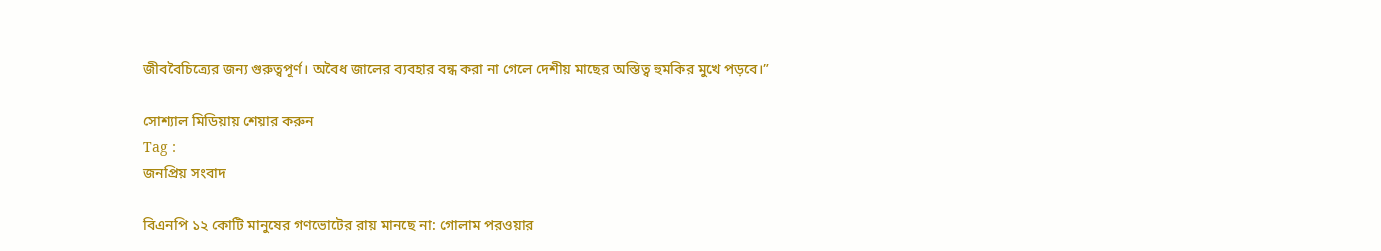জীববৈচিত্র্যের জন্য গুরুত্বপূর্ণ। অবৈধ জালের ব্যবহার বন্ধ করা না গেলে দেশীয় মাছের অস্তিত্ব হুমকির মুখে পড়বে।”

সোশ্যাল মিডিয়ায় শেয়ার করুন
Tag :
জনপ্রিয় সংবাদ

বিএনপি ১২ কোটি মানুষের গণভোটের রায় মানছে না: গোলাম পরওয়ার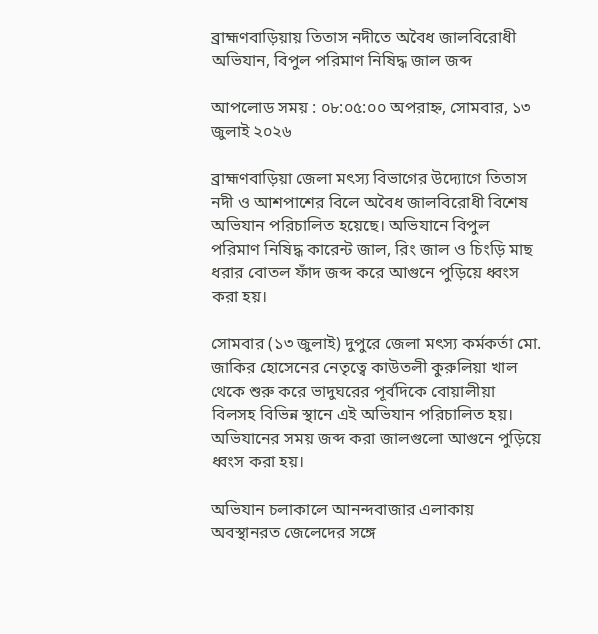ব্রাহ্মণবাড়িয়ায় তিতাস নদীতে অবৈধ জালবিরোধী অভিযান, বিপুল পরিমাণ নিষিদ্ধ জাল জব্দ

আপলোড সময় : ০৮:০৫:০০ অপরাহ্ন, সোমবার, ১৩ জুলাই ২০২৬

ব্রাহ্মণবাড়িয়া জেলা মৎস্য বিভাগের উদ্যোগে তিতাস নদী ও আশপাশের বিলে অবৈধ জালবিরোধী বিশেষ অভিযান পরিচালিত হয়েছে। অভিযানে বিপুল পরিমাণ নিষিদ্ধ কারেন্ট জাল, রিং জাল ও চিংড়ি মাছ ধরার বোতল ফাঁদ জব্দ করে আগুনে পুড়িয়ে ধ্বংস করা হয়।

সোমবার (১৩ জুলাই) দুপুরে জেলা মৎস্য কর্মকর্তা মো. জাকির হোসেনের নেতৃত্বে কাউতলী কুরুলিয়া খাল থেকে শুরু করে ভাদুঘরের পূর্বদিকে বোয়ালীয়া বিলসহ বিভিন্ন স্থানে এই অভিযান পরিচালিত হয়। অভিযানের সময় জব্দ করা জালগুলো আগুনে পুড়িয়ে ধ্বংস করা হয়।

অভিযান চলাকালে আনন্দবাজার এলাকায় অবস্থানরত জেলেদের সঙ্গে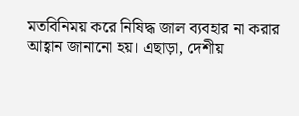মতবিনিময় করে নিষিদ্ধ জাল ব্যবহার না করার আহ্বান জানানো হয়। এছাড়া, দেশীয়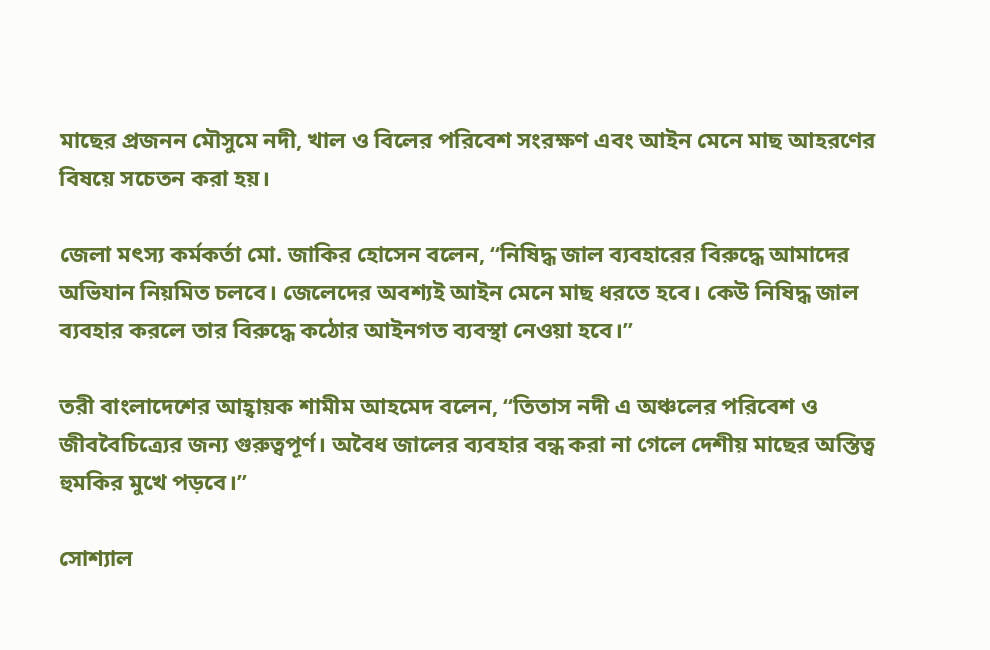মাছের প্রজনন মৌসুমে নদী, খাল ও বিলের পরিবেশ সংরক্ষণ এবং আইন মেনে মাছ আহরণের বিষয়ে সচেতন করা হয়।

জেলা মৎস্য কর্মকর্তা মো. জাকির হোসেন বলেন, “নিষিদ্ধ জাল ব্যবহারের বিরুদ্ধে আমাদের অভিযান নিয়মিত চলবে। জেলেদের অবশ্যই আইন মেনে মাছ ধরতে হবে। কেউ নিষিদ্ধ জাল ব্যবহার করলে তার বিরুদ্ধে কঠোর আইনগত ব্যবস্থা নেওয়া হবে।”

তরী বাংলাদেশের আহ্বায়ক শামীম আহমেদ বলেন, “তিতাস নদী এ অঞ্চলের পরিবেশ ও জীববৈচিত্র্যের জন্য গুরুত্বপূর্ণ। অবৈধ জালের ব্যবহার বন্ধ করা না গেলে দেশীয় মাছের অস্তিত্ব হুমকির মুখে পড়বে।”

সোশ্যাল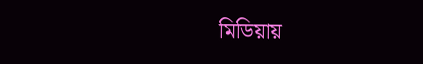মিডিয়ায়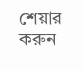শেয়ার করুন